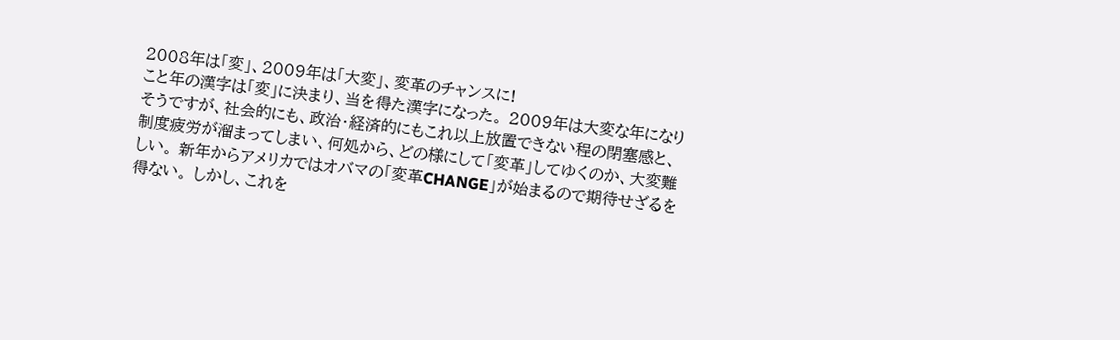2008年は「変」、2009年は「大変」、変革のチャンスに!
こと年の漢字は「変」に決まり、当を得た漢字になった。 2009年は大変な年になりそうですが、社会的にも、政治・経済的にもこれ以上放置できない程の閉塞感と、制度疲労が溜まってしまい、何処から、どの様にして「変革」してゆくのか、大変難しい。 新年からアメリカではオバマの「変革CHANGE」が始まるので期待せざるを得ない。 しかし、これを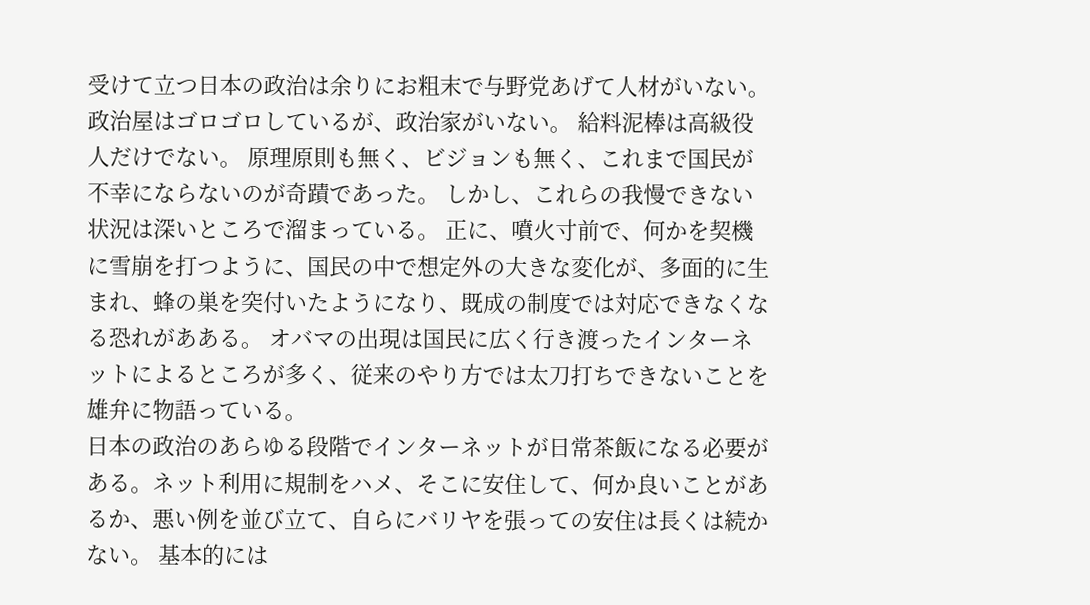受けて立つ日本の政治は余りにお粗末で与野党あげて人材がいない。
政治屋はゴロゴロしているが、政治家がいない。 給料泥棒は高級役人だけでない。 原理原則も無く、ビジョンも無く、これまで国民が不幸にならないのが奇蹟であった。 しかし、これらの我慢できない状況は深いところで溜まっている。 正に、噴火寸前で、何かを契機に雪崩を打つように、国民の中で想定外の大きな変化が、多面的に生まれ、蜂の巣を突付いたようになり、既成の制度では対応できなくなる恐れがあある。 オバマの出現は国民に広く行き渡ったインターネットによるところが多く、従来のやり方では太刀打ちできないことを雄弁に物語っている。
日本の政治のあらゆる段階でインターネットが日常茶飯になる必要がある。ネット利用に規制をハメ、そこに安住して、何か良いことがあるか、悪い例を並び立て、自らにバリヤを張っての安住は長くは続かない。 基本的には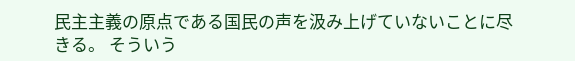民主主義の原点である国民の声を汲み上げていないことに尽きる。 そういう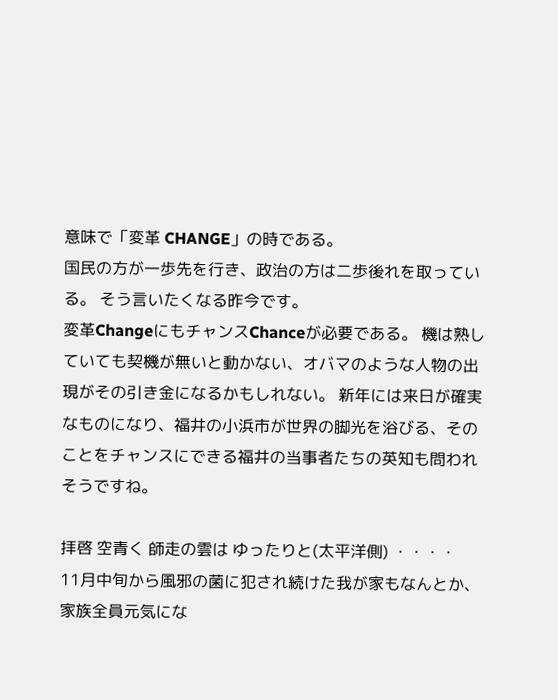意味で「変革 CHANGE」の時である。
国民の方が一歩先を行き、政治の方は二歩後れを取っている。 そう言いたくなる昨今です。
変革ChangeにもチャンスChanceが必要である。 機は熟していても契機が無いと動かない、オバマのような人物の出現がその引き金になるかもしれない。 新年には来日が確実なものになり、福井の小浜市が世界の脚光を浴びる、そのことをチャンスにできる福井の当事者たちの英知も問われそうですね。

拝啓 空青く 師走の雲は ゆったりと(太平洋側) ・・・・
11月中旬から風邪の菌に犯され続けた我が家もなんとか、家族全員元気にな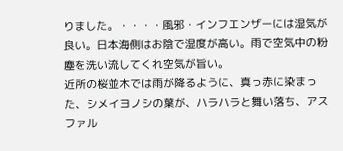りました。・・・・風邪・インフエンザーには湿気が良い。日本海側はお陰で湿度が高い。雨で空気中の粉塵を洗い流してくれ空気が旨い。
近所の桜並木では雨が降るように、真っ赤に染まった、シメイヨノシの葉が、ハラハラと舞い落ち、アスファル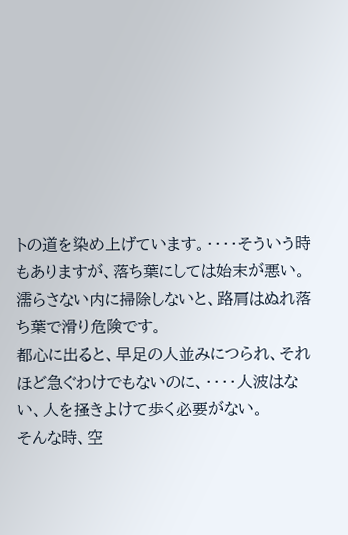トの道を染め上げています。・・・・そういう時もありますが、落ち葉にしては始末が悪い。濡らさない内に掃除しないと、路肩はぬれ落ち葉で滑り危険です。
都心に出ると、早足の人並みにつられ、それほど急ぐわけでもないのに、・・・・人波はない、人を掻きよけて歩く必要がない。
そんな時、空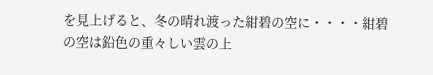を見上げると、冬の晴れ渡った紺碧の空に・・・・紺碧の空は鉛色の重々しい雲の上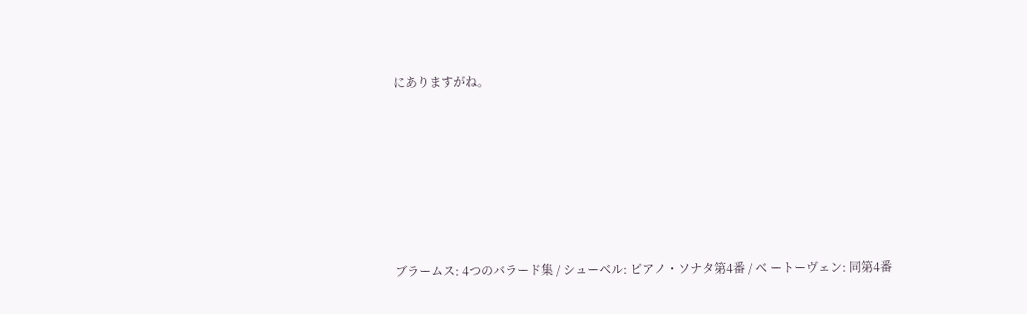にありますがね。










ブラームス: 4つのバラード集 / シューベル: ピアノ・ソナタ第4番 / ベ ートーヴェン: 同第4番